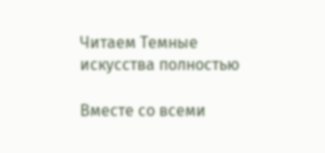Читаем Темные искусства полностью

Вместе со всеми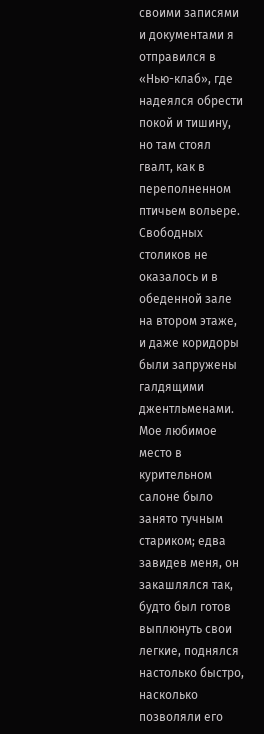своими записями и документами я отправился в «Нью-клаб», где надеялся обрести покой и тишину, но там стоял гвалт, как в переполненном птичьем вольере. Свободных столиков не оказалось и в обеденной зале на втором этаже, и даже коридоры были запружены галдящими джентльменами. Мое любимое место в курительном салоне было занято тучным стариком; едва завидев меня, он закашлялся так, будто был готов выплюнуть свои легкие, поднялся настолько быстро, насколько позволяли его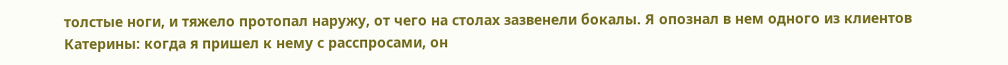толстые ноги, и тяжело протопал наружу, от чего на столах зазвенели бокалы. Я опознал в нем одного из клиентов Катерины: когда я пришел к нему с расспросами, он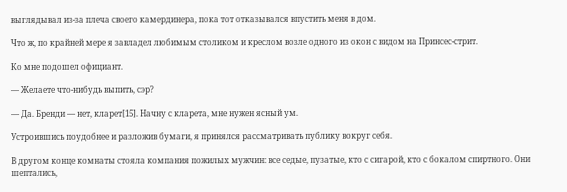выглядывал из-за плеча своего камердинера, пока тот отказывался впустить меня в дом.

Что ж, по крайней мере я завладел любимым столиком и креслом возле одного из окон с видом на Принсес-стрит.

Ко мне подошел официант.

— Желаете что-нибудь выпить, сэр?

— Да. Бренди — нет, кларет[15]. Начну с кларета, мне нужен ясный ум.

Устроившись поудобнее и разложив бумаги, я принялся рассматривать публику вокруг себя.

В другом конце комнаты стояла компания пожилых мужчин: все седые, пузатые, кто с сигарой, кто с бокалом спиртного. Они шептались,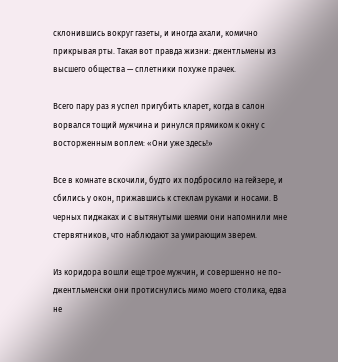склонившись вокруг газеты, и иногда ахали, комично прикрывая рты. Такая вот правда жизни: джентльмены из высшего общества — сплетники похуже прачек.

Всего пару раз я успел пригубить кларет, когда в салон ворвался тощий мужчина и ринулся прямиком к окну с восторженным воплем: «Они уже здесь!»

Все в комнате вскочили, будто их подбросило на гейзере, и сбились у окон, прижавшись к стеклам руками и носами. В черных пиджаках и с вытянутыми шеями они напомнили мне стервятников, что наблюдают за умирающим зверем.

Из коридора вошли еще трое мужчин, и совершенно не по-джентльменски они протиснулись мимо моего столика, едва не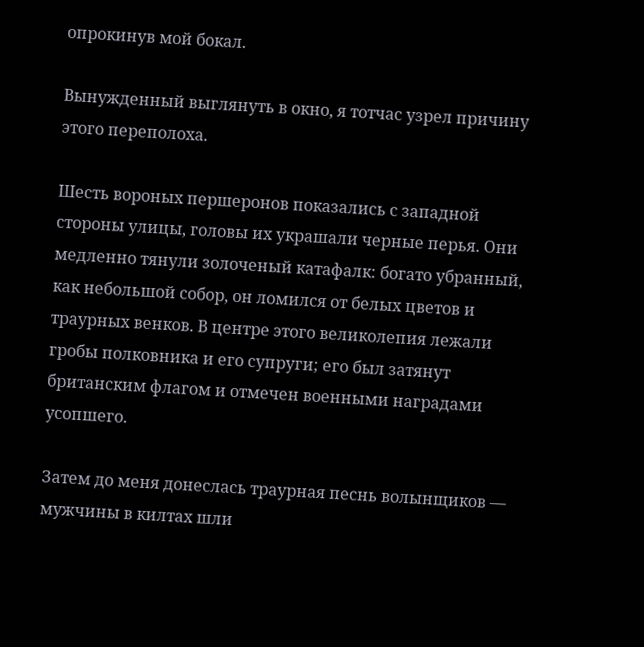опрокинув мой бокал.

Вынужденный выглянуть в окно, я тотчас узрел причину этого переполоха.

Шесть вороных першеронов показались с западной стороны улицы, головы их украшали черные перья. Они медленно тянули золоченый катафалк: богато убранный, как небольшой собор, он ломился от белых цветов и траурных венков. В центре этого великолепия лежали гробы полковника и его супруги; его был затянут британским флагом и отмечен военными наградами усопшего.

Затем до меня донеслась траурная песнь волынщиков — мужчины в килтах шли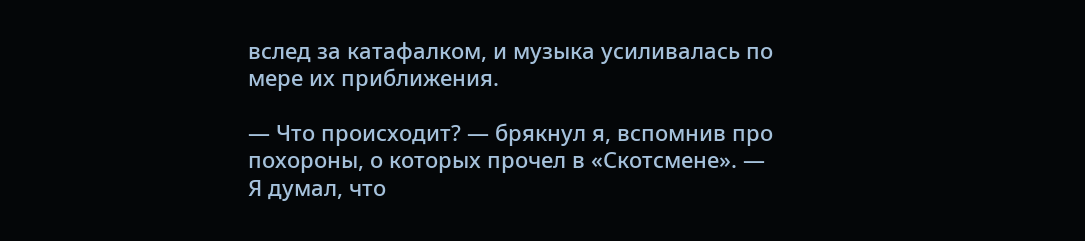вслед за катафалком, и музыка усиливалась по мере их приближения.

— Что происходит? — брякнул я, вспомнив про похороны, о которых прочел в «Скотсмене». — Я думал, что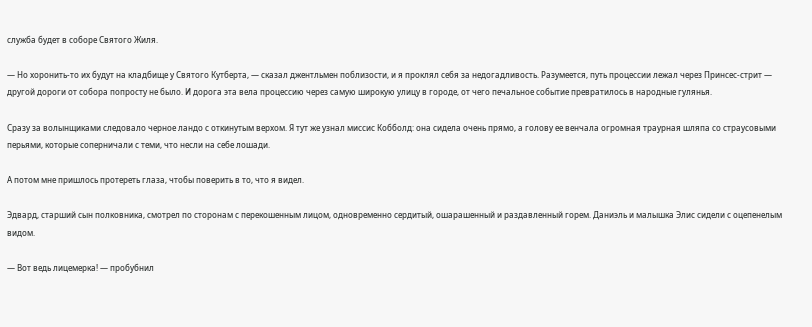служба будет в соборе Святого Жиля.

— Но хоронить-то их будут на кладбище у Святого Кутберта, — сказал джентльмен поблизости, и я проклял себя за недогадливость. Разумеется, путь процессии лежал через Принсес-стрит — другой дороги от собора попросту не было. И дорога эта вела процессию через самую широкую улицу в городе, от чего печальное событие превратилось в народные гулянья.

Сразу за волынщиками следовало черное ландо с откинутым верхом. Я тут же узнал миссис Кобболд: она сидела очень прямо, а голову ее венчала огромная траурная шляпа со страусовыми перьями, которые соперничали с теми, что несли на себе лошади.

А потом мне пришлось протереть глаза, чтобы поверить в то, что я видел.

Эдвард, старший сын полковника, смотрел по сторонам с перекошенным лицом, одновременно сердитый, ошарашенный и раздавленный горем. Даниэль и малышка Элис сидели с оцепенелым видом.

— Вот ведь лицемерка! — пробубнил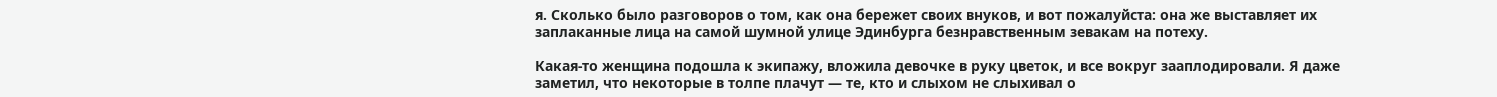я. Сколько было разговоров о том, как она бережет своих внуков, и вот пожалуйста: она же выставляет их заплаканные лица на самой шумной улице Эдинбурга безнравственным зевакам на потеху.

Какая-то женщина подошла к экипажу, вложила девочке в руку цветок, и все вокруг зааплодировали. Я даже заметил, что некоторые в толпе плачут — те, кто и слыхом не слыхивал о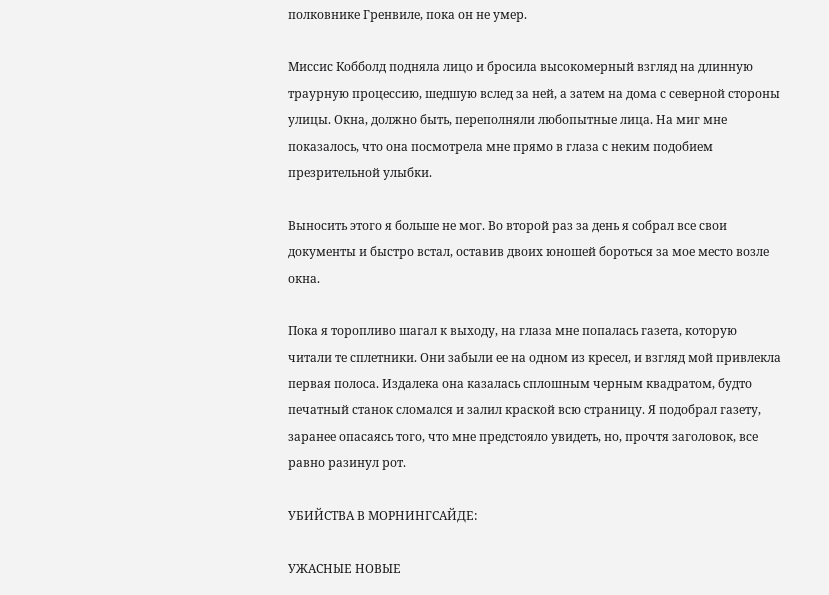полковнике Гренвиле, пока он не умер.

Миссис Кобболд подняла лицо и бросила высокомерный взгляд на длинную траурную процессию, шедшую вслед за ней, а затем на дома с северной стороны улицы. Окна, должно быть, переполняли любопытные лица. На миг мне показалось, что она посмотрела мне прямо в глаза с неким подобием презрительной улыбки.

Выносить этого я больше не мог. Во второй раз за день я собрал все свои документы и быстро встал, оставив двоих юношей бороться за мое место возле окна.

Пока я торопливо шагал к выходу, на глаза мне попалась газета, которую читали те сплетники. Они забыли ее на одном из кресел, и взгляд мой привлекла первая полоса. Издалека она казалась сплошным черным квадратом, будто печатный станок сломался и залил краской всю страницу. Я подобрал газету, заранее опасаясь того, что мне предстояло увидеть, но, прочтя заголовок, все равно разинул рот.

УБИЙСТВА В МОРНИНГСАЙДЕ:

УЖАСНЫЕ НОВЫЕ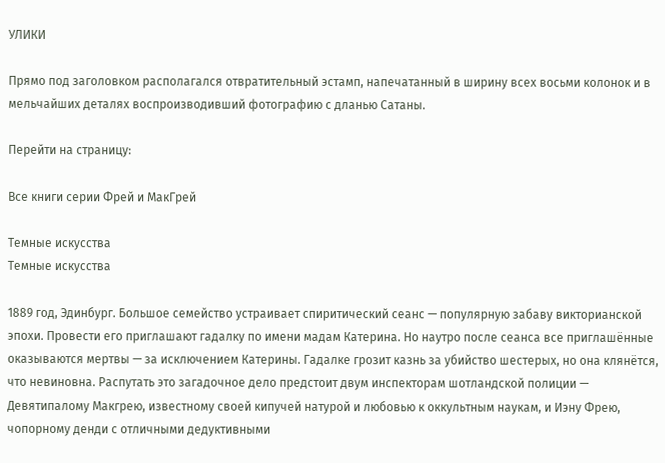УЛИКИ

Прямо под заголовком располагался отвратительный эстамп, напечатанный в ширину всех восьми колонок и в мельчайших деталях воспроизводивший фотографию с дланью Сатаны.

Перейти на страницу:

Все книги серии Фрей и МакГрей

Темные искусства
Темные искусства

1889 год, Эдинбург. Большое семейство устраивает спиритический сеанс — популярную забаву викторианской эпохи. Провести его приглашают гадалку по имени мадам Катерина. Но наутро после сеанса все приглашённые оказываются мертвы — за исключением Катерины. Гадалке грозит казнь за убийство шестерых, но она клянётся, что невиновна. Распутать это загадочное дело предстоит двум инспекторам шотландской полиции — Девятипалому Макгрею, известному своей кипучей натурой и любовью к оккультным наукам, и Иэну Фрею, чопорному денди с отличными дедуктивными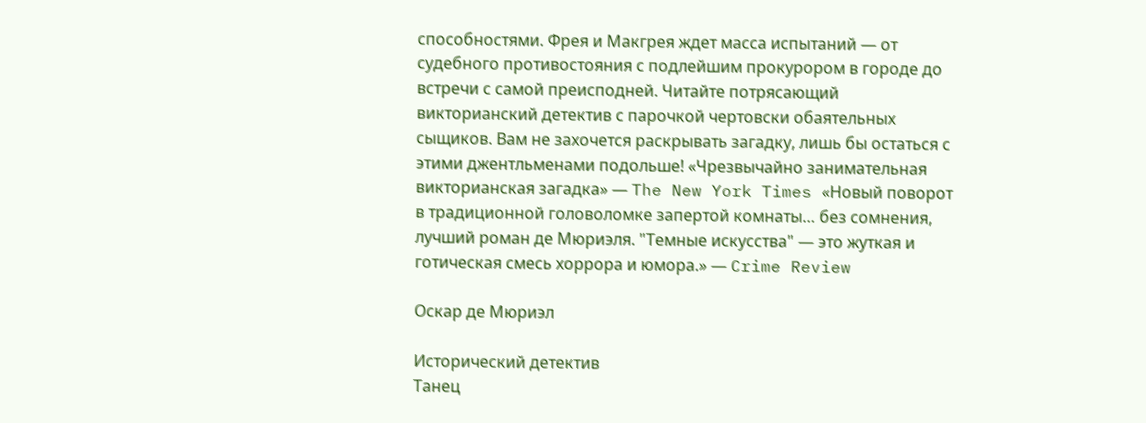способностями. Фрея и Макгрея ждет масса испытаний — от судебного противостояния с подлейшим прокурором в городе до встречи с самой преисподней. Читайте потрясающий викторианский детектив с парочкой чертовски обаятельных сыщиков. Вам не захочется раскрывать загадку, лишь бы остаться с этими джентльменами подольше! «Чрезвычайно занимательная викторианская загадка» — The New York Times «Новый поворот в традиционной головоломке запертой комнаты… без сомнения, лучший роман де Мюриэля. "Темные искусства" — это жуткая и готическая смесь хоррора и юмора.» — Crime Review

Оскар де Мюриэл

Исторический детектив
Танец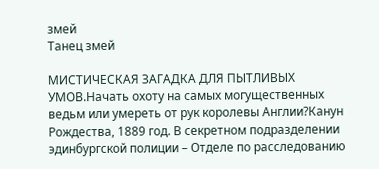змей
Танец змей

МИСТИЧЕСКАЯ ЗАГАДКА ДЛЯ ПЫТЛИВЫХ УМОВ.Начать охоту на самых могущественных ведьм или умереть от рук королевы Англии?Канун Рождества, 1889 год. В секретном подразделении эдинбургской полиции – Отделе по расследованию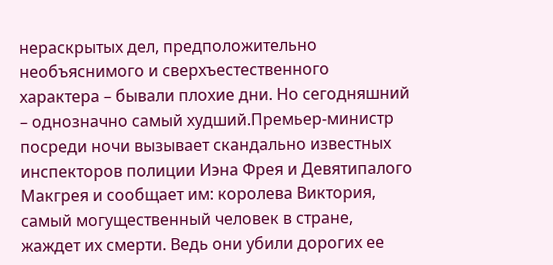нераскрытых дел, предположительно необъяснимого и сверхъестественного характера – бывали плохие дни. Но сегодняшний – однозначно самый худший.Премьер-министр посреди ночи вызывает скандально известных инспекторов полиции Иэна Фрея и Девятипалого Макгрея и сообщает им: королева Виктория, самый могущественный человек в стране, жаждет их смерти. Ведь они убили дорогих ее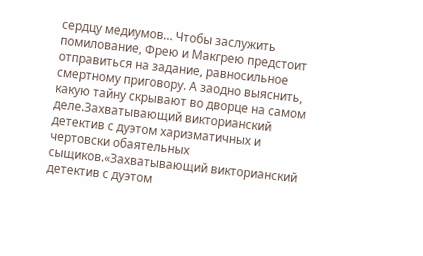сердцу медиумов… Чтобы заслужить помилование, Фрею и Макгрею предстоит отправиться на задание, равносильное смертному приговору. А заодно выяснить, какую тайну скрывают во дворце на самом деле.Захватывающий викторианский детектив с дуэтом харизматичных и чертовски обаятельных сыщиков.«Захватывающий викторианский детектив с дуэтом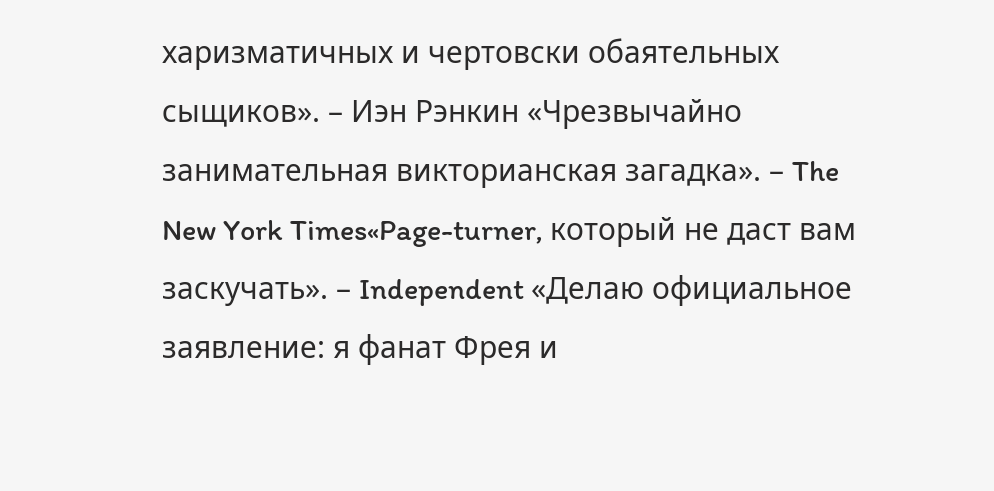харизматичных и чертовски обаятельных сыщиков». – Иэн Рэнкин «Чрезвычайно занимательная викторианская загадка». – The New York Times«Page-turner, который не даст вам заскучать». – Independent «Делаю официальное заявление: я фанат Фрея и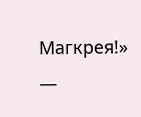Магкрея!» —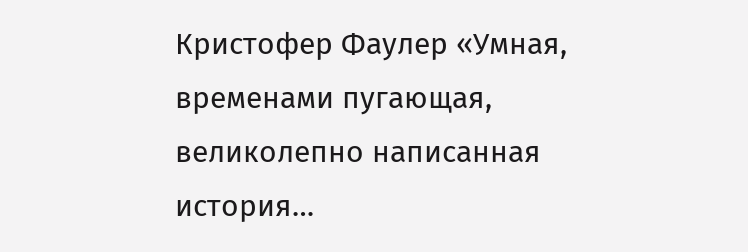Кристофер Фаулер «Умная, временами пугающая, великолепно написанная история…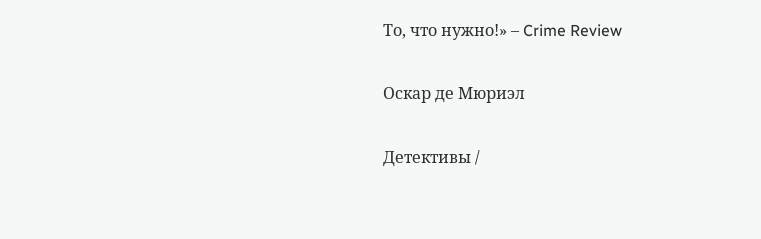То, что нужно!» – Crime Review

Оскар де Мюриэл

Детективы /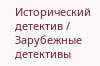Исторический детектив / Зарубежные детективы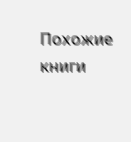Похожие книги